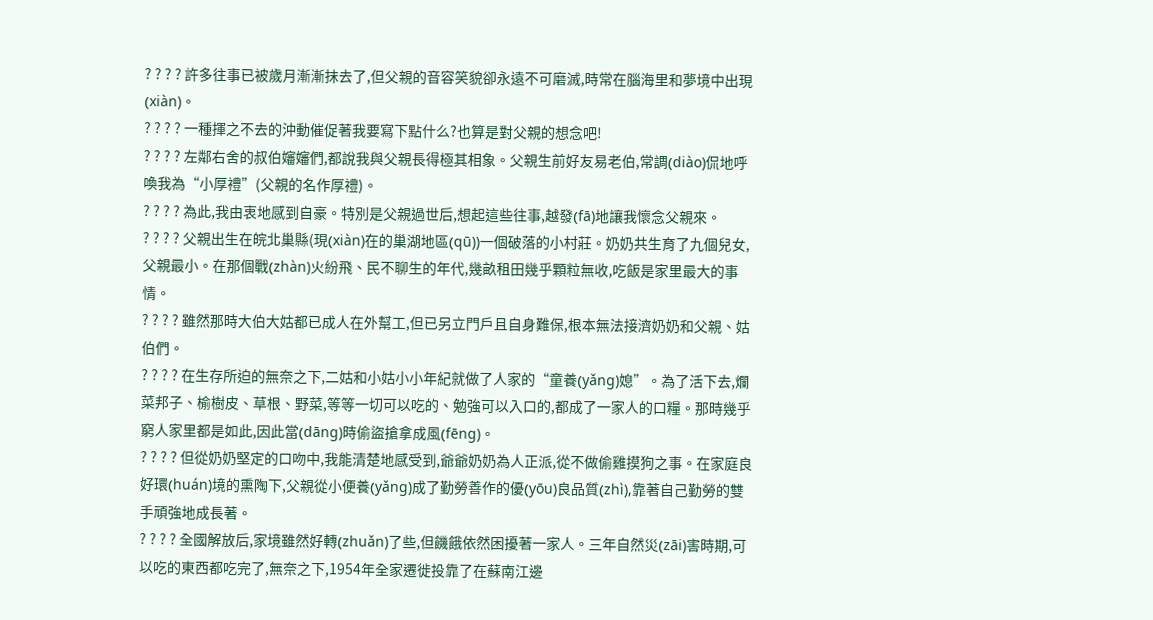? ? ? ? 許多往事已被歲月漸漸抹去了,但父親的音容笑貌卻永遠不可磨滅,時常在腦海里和夢境中出現(xiàn)。
? ? ? ? 一種揮之不去的沖動催促著我要寫下點什么?也算是對父親的想念吧!
? ? ? ? 左鄰右舍的叔伯嬸嬸們,都說我與父親長得極其相象。父親生前好友易老伯,常調(diào)侃地呼喚我為“小厚禮”(父親的名作厚禮)。
? ? ? ? 為此,我由衷地感到自豪。特別是父親過世后,想起這些往事,越發(fā)地讓我懷念父親來。
? ? ? ? 父親出生在皖北巢縣(現(xiàn)在的巢湖地區(qū))一個破落的小村莊。奶奶共生育了九個兒女,父親最小。在那個戰(zhàn)火紛飛、民不聊生的年代,幾畝租田幾乎顆粒無收,吃飯是家里最大的事情。
? ? ? ? 雖然那時大伯大姑都已成人在外幫工,但已另立門戶且自身難保,根本無法接濟奶奶和父親、姑伯們。
? ? ? ? 在生存所迫的無奈之下,二姑和小姑小小年紀就做了人家的“童養(yǎng)媳”。為了活下去,爛菜邦子、榆樹皮、草根、野菜,等等一切可以吃的、勉強可以入口的,都成了一家人的口糧。那時幾乎窮人家里都是如此,因此當(dāng)時偷盜搶拿成風(fēng)。
? ? ? ? 但從奶奶堅定的口吻中,我能清楚地感受到,爺爺奶奶為人正派,從不做偷雞摸狗之事。在家庭良好環(huán)境的熏陶下,父親從小便養(yǎng)成了勤勞善作的優(yōu)良品質(zhì),靠著自己勤勞的雙手頑強地成長著。
? ? ? ? 全國解放后,家境雖然好轉(zhuǎn)了些,但饑餓依然困擾著一家人。三年自然災(zāi)害時期,可以吃的東西都吃完了,無奈之下,1954年全家遷徙投靠了在蘇南江邊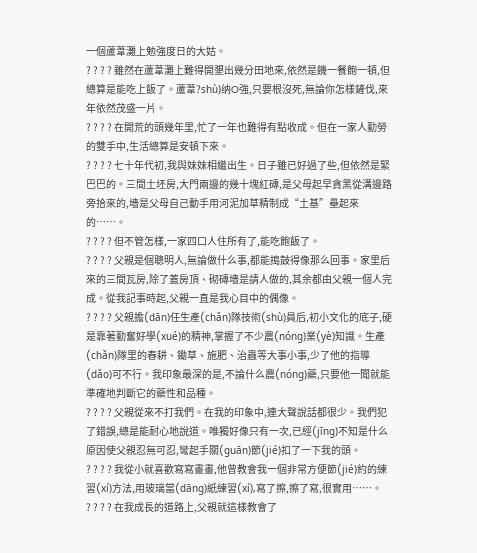一個蘆葦灘上勉強度日的大姑。
? ? ? ? 雖然在蘆葦灘上難得開墾出幾分田地來,依然是饑一餐飽一頓,但總算是能吃上飯了。蘆葦?shù)纳O強,只要根沒死,無論你怎樣鏟伐,來年依然茂盛一片。
? ? ? ? 在開荒的頭幾年里,忙了一年也難得有點收成。但在一家人勤勞的雙手中,生活總算是安頓下來。
? ? ? ? 七十年代初,我與妹妹相繼出生。日子雖已好過了些,但依然是緊巴巴的。三間土坯房,大門兩邊的幾十塊紅磚,是父母起早貪黑從溝邊路旁拾來的,墻是父母自己動手用河泥加草精制成“土基”壘起來的……。
? ? ? ? 但不管怎樣,一家四口人住所有了,能吃飽飯了。
? ? ? ? 父親是個聰明人,無論做什么事,都能搗鼓得像那么回事。家里后來的三間瓦房,除了蓋房頂、砌磚墻是請人做的,其余都由父親一個人完成。從我記事時起,父親一直是我心目中的偶像。
? ? ? ? 父親擔(dān)任生產(chǎn)隊技術(shù)員后,初小文化的底子,硬是靠著勤奮好學(xué)的精神,掌握了不少農(nóng)業(yè)知識。生產(chǎn)隊里的春耕、鋤草、施肥、治蟲等大事小事,少了他的指導(dǎo)可不行。我印象最深的是,不論什么農(nóng)藥,只要他一聞就能準確地判斷它的藥性和品種。
? ? ? ? 父親從來不打我們。在我的印象中,連大聲說話都很少。我們犯了錯誤,總是能耐心地說道。唯獨好像只有一次,已經(jīng)不知是什么原因使父親忍無可忍,彎起手關(guān)節(jié)扣了一下我的頭。
? ? ? ? 我從小就喜歡寫寫畫畫,他曾教會我一個非常方便節(jié)約的練習(xí)方法,用玻璃當(dāng)紙練習(xí),寫了擦,擦了寫,很實用……。
? ? ? ? 在我成長的道路上,父親就這樣教會了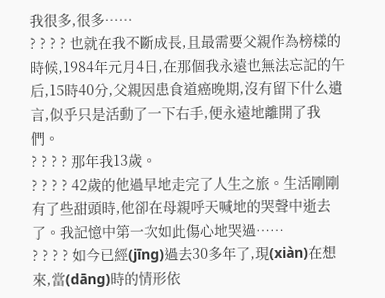我很多,很多……
? ? ? ? 也就在我不斷成長,且最需要父親作為榜樣的時候,1984年元月4日,在那個我永遠也無法忘記的午后,15時40分,父親因患食道癌晚期,沒有留下什么遺言,似乎只是活動了一下右手,便永遠地離開了我們。
? ? ? ? 那年我13歲。
? ? ? ? 42歲的他過早地走完了人生之旅。生活剛剛有了些甜頭時,他卻在母親呼天喊地的哭聲中逝去了。我記憶中第一次如此傷心地哭過……
? ? ? ? 如今已經(jīng)過去30多年了,現(xiàn)在想來,當(dāng)時的情形依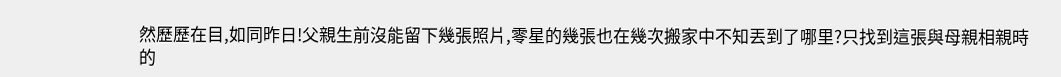然歷歷在目,如同昨日!父親生前沒能留下幾張照片,零星的幾張也在幾次搬家中不知丟到了哪里?只找到這張與母親相親時的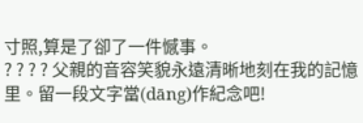寸照,算是了卻了一件憾事。
? ? ? ? 父親的音容笑貌永遠清晰地刻在我的記憶里。留一段文字當(dāng)作紀念吧!